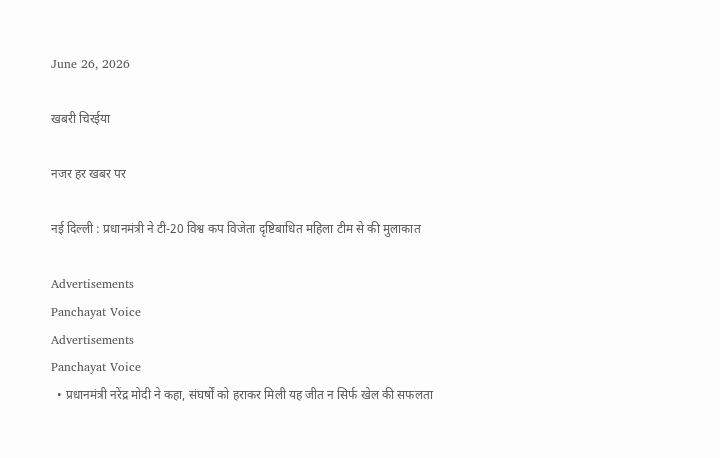June 26, 2026

खबरी चिरईया

नजर हर खबर पर

नई दिल्ली : प्रधानमंत्री ने टी-20 विश्व कप विजेता दृष्टिबाधित महिला टीम से की मुलाकात

Advertisements
Panchayat Voice
Advertisements
Panchayat Voice
  • प्रधानमंत्री नरेंद्र मोदी ने कहा, संघर्षों को हराकर मिली यह जीत न सिर्फ खेल की सफलता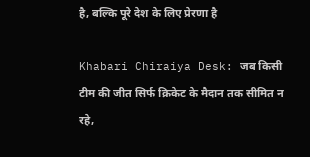है, बल्कि पूरे देश के लिए प्रेरणा है

Khabari Chiraiya Desk: जब किसी टीम की जीत सिर्फ क्रिकेट के मैदान तक सीमित न रहे,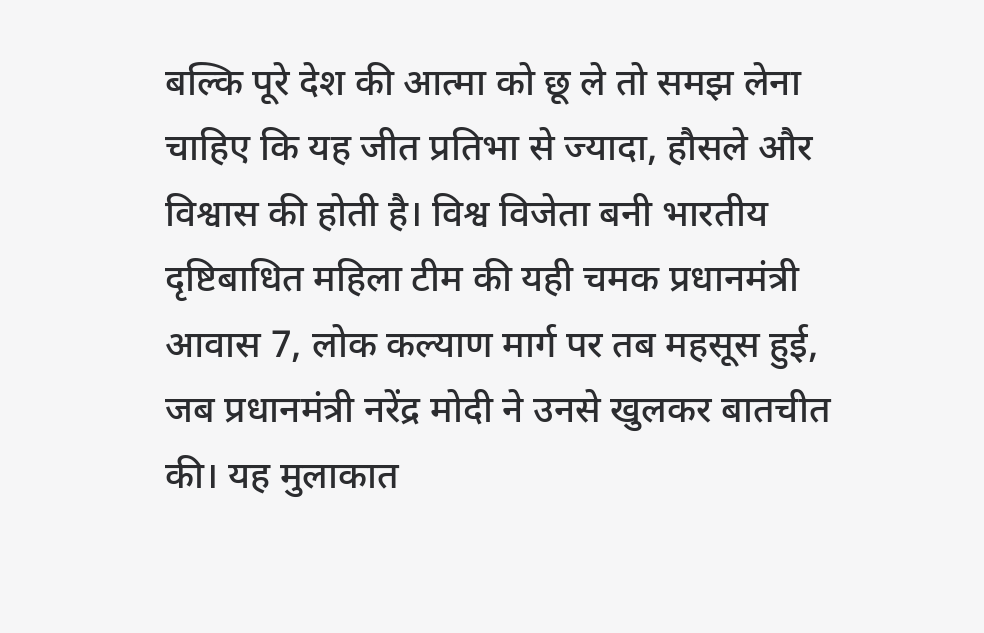बल्कि पूरे देश की आत्मा को छू ले तो समझ लेना चाहिए कि यह जीत प्रतिभा से ज्यादा, हौसले और विश्वास की होती है। विश्व विजेता बनी भारतीय दृष्टिबाधित महिला टीम की यही चमक प्रधानमंत्री आवास 7, लोक कल्याण मार्ग पर तब महसूस हुई, जब प्रधानमंत्री नरेंद्र मोदी ने उनसे खुलकर बातचीत की। यह मुलाकात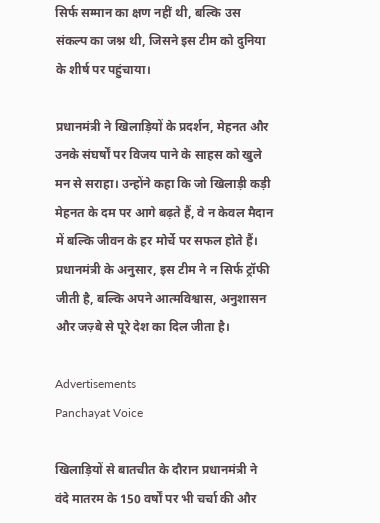सिर्फ सम्मान का क्षण नहीं थी, बल्कि उस संकल्प का जश्न थी, जिसने इस टीम को दुनिया के शीर्ष पर पहुंचाया।

प्रधानमंत्री ने खिलाड़ियों के प्रदर्शन, मेहनत और उनके संघर्षों पर विजय पाने के साहस को खुले मन से सराहा। उन्होंने कहा कि जो खिलाड़ी कड़ी मेहनत के दम पर आगे बढ़ते हैं, वे न केवल मैदान में बल्कि जीवन के हर मोर्चे पर सफल होते हैं। प्रधानमंत्री के अनुसार, इस टीम ने न सिर्फ ट्रॉफी जीती है, बल्कि अपने आत्मविश्वास, अनुशासन और जज़्बे से पूरे देश का दिल जीता है।

Advertisements
Panchayat Voice

खिलाड़ियों से बातचीत के दौरान प्रधानमंत्री ने वंदे मातरम के 150 वर्षों पर भी चर्चा की और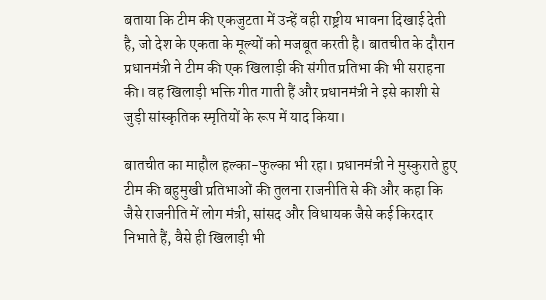बताया कि टीम की एकजुटता में उन्हें वही राष्ट्रीय भावना दिखाई देती है, जो देश के एकता के मूल्यों को मजबूत करती है। बातचीत के दौरान प्रधानमंत्री ने टीम की एक खिलाड़ी की संगीत प्रतिभा की भी सराहना की। वह खिलाड़ी भक्ति गीत गाती हैं और प्रधानमंत्री ने इसे काशी से जुड़ी सांस्कृतिक स्मृतियों के रूप में याद किया।

बातचीत का माहौल हल्का-फुल्का भी रहा। प्रधानमंत्री ने मुस्कुराते हुए टीम की बहुमुखी प्रतिभाओं की तुलना राजनीति से की और कहा कि जैसे राजनीति में लोग मंत्री, सांसद और विधायक जैसे कई किरदार निभाते हैं, वैसे ही खिलाड़ी भी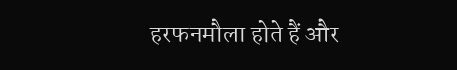हरफनमौला होते हैं और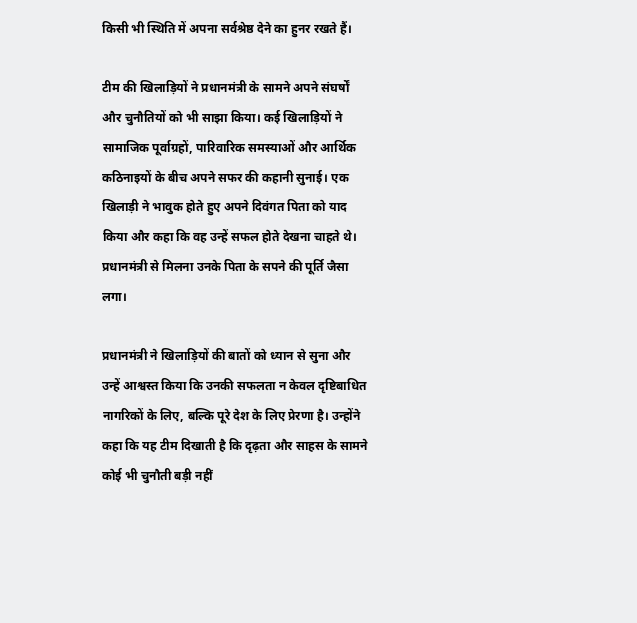किसी भी स्थिति में अपना सर्वश्रेष्ठ देने का हुनर रखते हैं।

टीम की खिलाड़ियों ने प्रधानमंत्री के सामने अपने संघर्षों और चुनौतियों को भी साझा किया। कई खिलाड़ियों ने सामाजिक पूर्वाग्रहों, पारिवारिक समस्याओं और आर्थिक कठिनाइयों के बीच अपने सफर की कहानी सुनाई। एक खिलाड़ी ने भावुक होते हुए अपने दिवंगत पिता को याद किया और कहा कि वह उन्हें सफल होते देखना चाहते थे। प्रधानमंत्री से मिलना उनके पिता के सपने की पूर्ति जैसा लगा।

प्रधानमंत्री ने खिलाड़ियों की बातों को ध्यान से सुना और उन्हें आश्वस्त किया कि उनकी सफलता न केवल दृष्टिबाधित नागरिकों के लिए, बल्कि पूरे देश के लिए प्रेरणा है। उन्होंने कहा कि यह टीम दिखाती है कि दृढ़ता और साहस के सामने कोई भी चुनौती बड़ी नहीं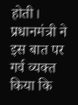होती। प्रधानमंत्री ने इस बात पर गर्व व्यक्त किया कि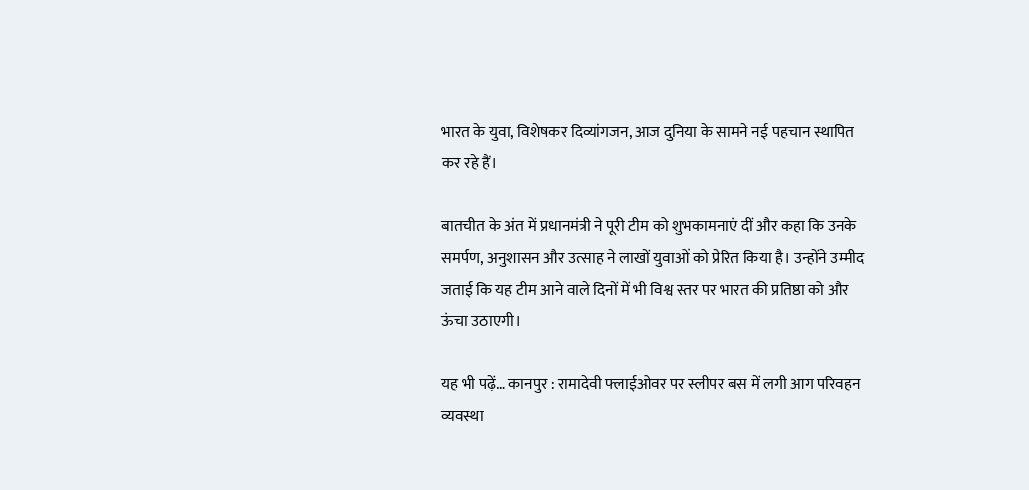भारत के युवा, विशेषकर दिव्यांगजन, आज दुनिया के सामने नई पहचान स्थापित कर रहे हैं।

बातचीत के अंत में प्रधानमंत्री ने पूरी टीम को शुभकामनाएं दीं और कहा कि उनके समर्पण, अनुशासन और उत्साह ने लाखों युवाओं को प्रेरित किया है। उन्होंने उम्मीद जताई कि यह टीम आने वाले दिनों में भी विश्व स्तर पर भारत की प्रतिष्ठा को और ऊंचा उठाएगी।

यह भी पढ़ें… कानपुर : रामादेवी फ्लाईओवर पर स्लीपर बस में लगी आग परिवहन व्यवस्था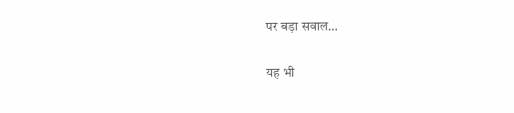पर बड़ा सवाल…

यह भी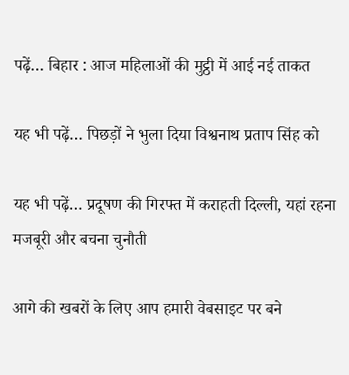पढ़ें… बिहार : आज महिलाओं की मुट्ठी में आई नई ताकत

यह भी पढ़ें… पिछड़ों ने भुला दिया विश्वनाथ प्रताप सिंह को

यह भी पढ़ें… प्रदूषण की गिरफ्त में कराहती दिल्ली, यहां रहना मजबूरी और बचना चुनौती

आगे की खबरों के लिए आप हमारी वेबसाइट पर बने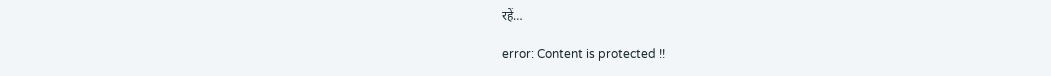रहें…

error: Content is protected !!